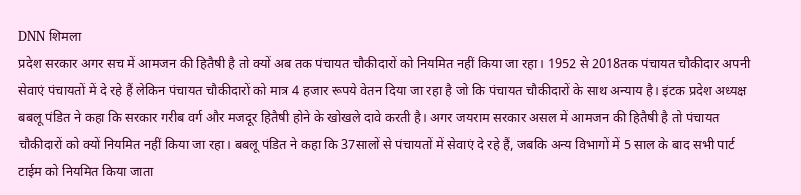DNN शिमला
प्रदेश सरकार अगर सच में आमजन की हितैषी है तो क्यों अब तक पंचायत चौकीदारों को नियमित नहीं किया जा रहा। 1952 से 2018तक पंचायत चौकीदार अपनी सेवाएं पंचायतों में दे रहे हैं लेकिन पंचायत चौकीदारों को मात्र 4 हजार रूपये वेतन दिया जा रहा है जो कि पंचायत चौकीदारों के साथ अन्याय है। इंटक प्रदेश अध्यक्ष बबलू पंडित ने कहा कि सरकार गरीब वर्ग और मजदूर हितैषी होने के खोखले दावे करती है। अगर जयराम सरकार असल में आमजन की हितैषी है तो पंचायत चौकीदारों को क्यों नियमित नहीं किया जा रहा। बबलू पंडित ने कहा कि 37सालों से पंचायतों में सेवाएं दे रहे हैं, जबकि अन्य विभागों में 5 साल के बाद सभी पार्ट टाईम को नियमित किया जाता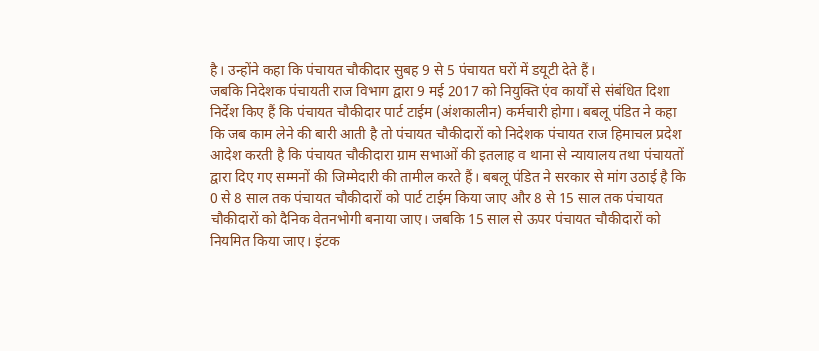है। उन्होंने कहा कि पंचायत चौकीदार सुबह 9 से 5 पंचायत घरों में डयूटी देते हैं।
जबकि निदेशक पंचायती राज विभाग द्वारा 9 मई 2017 को नियुक्ति एंव कार्यों से संबंधित दिशा निर्देश किए हैं कि पंचायत चौकीदार पार्ट टाईम (अंशकालीन) कर्मचारी होगा। बबलू पंडित ने कहा कि जब काम लेने की बारी आती है तो पंचायत चौकीदारों को निदेशक पंचायत राज हिमाचल प्रदेश आदेश करती है कि पंचायत चौकीदारा ग्राम सभाओं की इतलाह व थाना से न्यायालय तथा पंचायतों द्वारा दिए गए सम्मनों की जिम्मेदारी की तामील करते हैं। बबलू पंडित ने सरकार से मांग उठाई है कि 0 से 8 साल तक पंचायत चौकीदारों को पार्ट टाईम किया जाए और 8 से 15 साल तक पंचायत चौकीदारों को दैनिक वेतनभोगी बनाया जाए। जबकि 15 साल से ऊपर पंचायत चौकीदारों को नियमित किया जाए। इंटक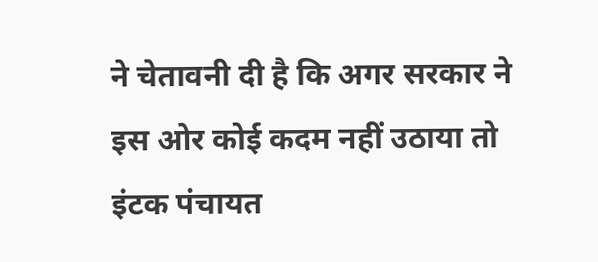ने चेतावनी दी है कि अगर सरकार ने इस ओर कोई कदम नहीं उठाया तो इंटक पंचायत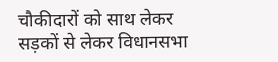चौकीदारों को साथ लेकर सड़कों से लेकर विधानसभा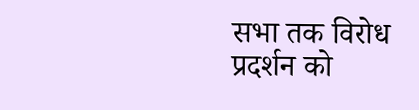सभा तक विरोध प्रदर्शन को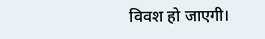विवश हो जाएगी।